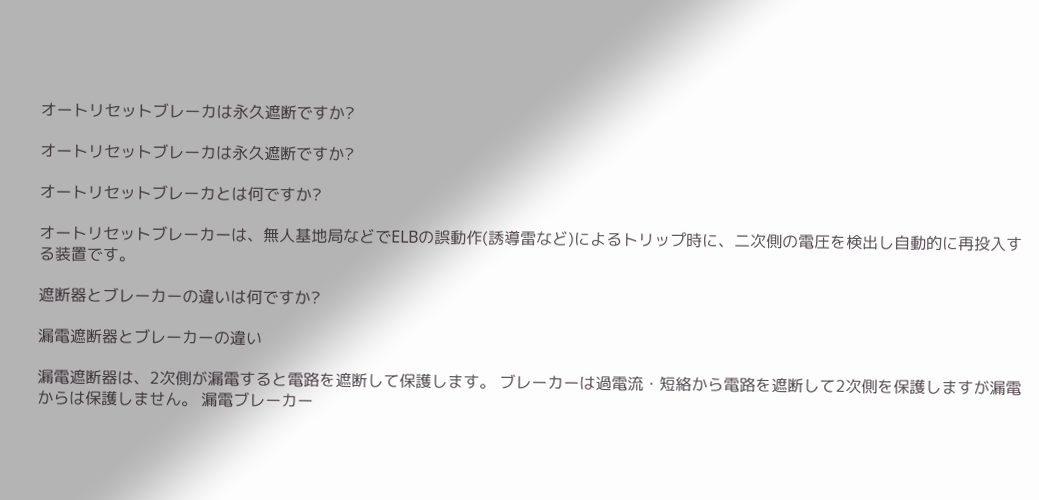オートリセットブレーカは永久遮断ですか?

オートリセットブレーカは永久遮断ですか?

オートリセットブレーカとは何ですか?

オートリセットブレーカーは、無人基地局などでELBの誤動作(誘導雷など)によるトリップ時に、二次側の電圧を検出し自動的に再投入する装置です。

遮断器とブレーカーの違いは何ですか?

漏電遮断器とブレーカーの違い

漏電遮断器は、2次側が漏電すると電路を遮断して保護します。 ブレーカーは過電流・短絡から電路を遮断して2次側を保護しますが漏電からは保護しません。 漏電ブレーカー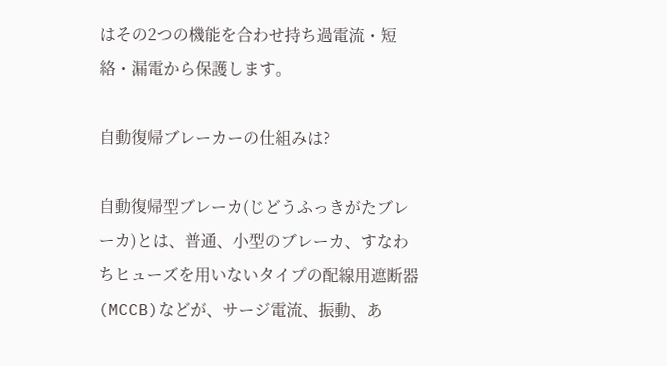はその2つの機能を合わせ持ち過電流・短絡・漏電から保護します。

自動復帰ブレーカーの仕組みは?

自動復帰型ブレーカ(じどうふっきがたブレーカ)とは、普通、小型のブレーカ、すなわちヒューズを用いないタイプの配線用遮断器(MCCB)などが、サージ電流、振動、あ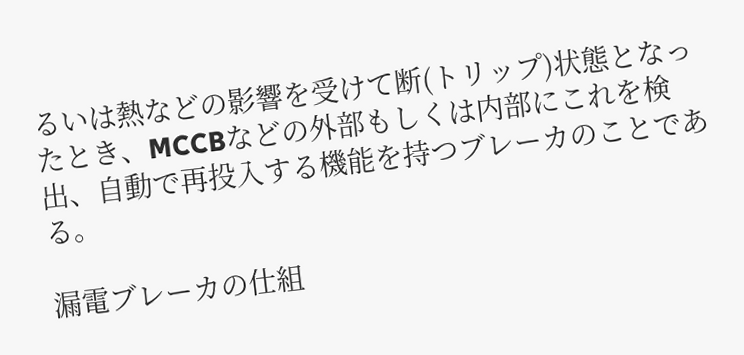るいは熱などの影響を受けて断(トリップ)状態となったとき、MCCBなどの外部もしくは内部にこれを検出、自動で再投入する機能を持つブレーカのことである。

漏電ブレーカの仕組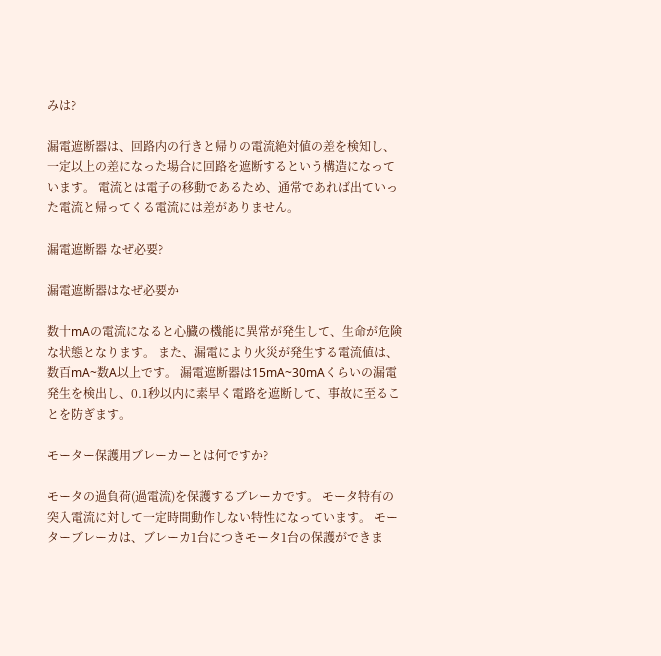みは?

漏電遮断器は、回路内の行きと帰りの電流絶対値の差を検知し、一定以上の差になった場合に回路を遮断するという構造になっています。 電流とは電子の移動であるため、通常であれば出ていった電流と帰ってくる電流には差がありません。

漏電遮断器 なぜ必要?

漏電遮断器はなぜ必要か

数十mAの電流になると心臓の機能に異常が発生して、生命が危険な状態となります。 また、漏電により火災が発生する電流値は、数百mA~数A以上です。 漏電遮断器は15mA~30mAくらいの漏電発生を検出し、0.1秒以内に素早く電路を遮断して、事故に至ることを防ぎます。

モーター保護用ブレーカーとは何ですか?

モータの過負荷(過電流)を保護するブレーカです。 モータ特有の突入電流に対して一定時間動作しない特性になっています。 モーターブレーカは、ブレーカ1台につきモータ1台の保護ができま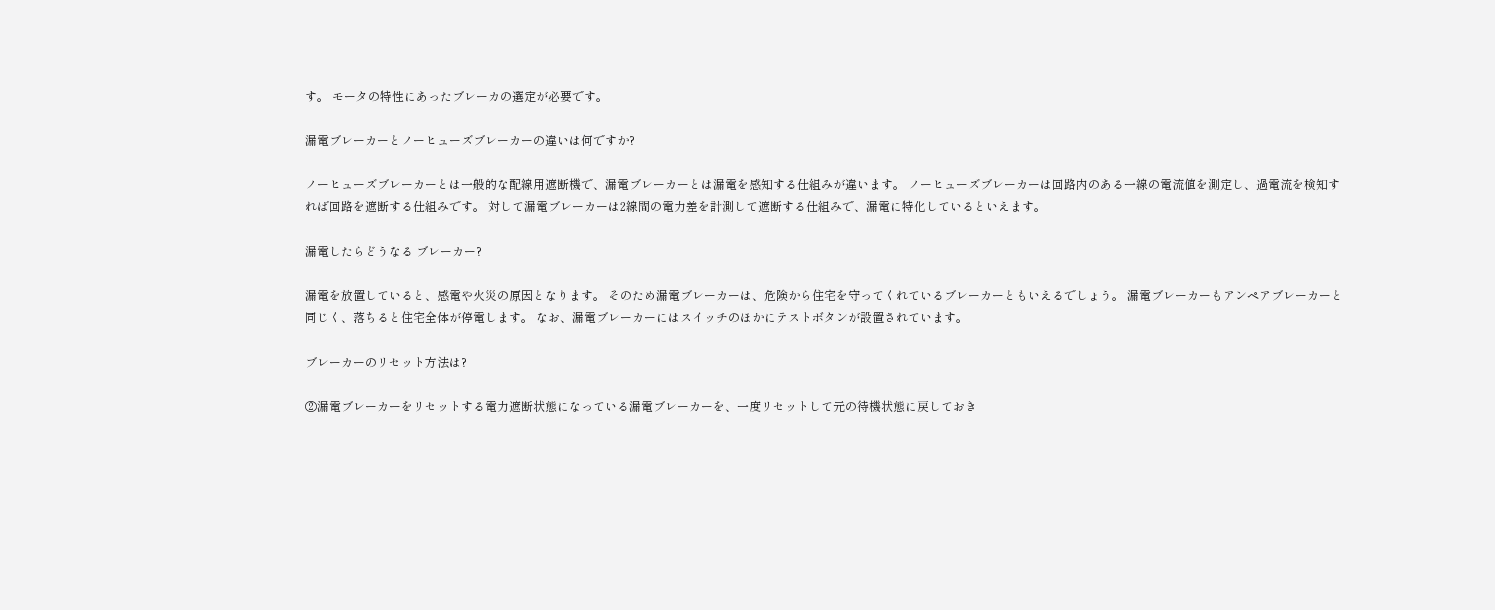す。 モータの特性にあったブレーカの選定が必要です。

漏電ブレーカーとノーヒューズブレーカーの違いは何ですか?

ノーヒューズブレーカーとは一般的な配線用遮断機で、漏電ブレーカーとは漏電を感知する仕組みが違います。 ノーヒューズブレーカーは回路内のある一線の電流値を測定し、過電流を検知すれば回路を遮断する仕組みです。 対して漏電ブレーカーは2線間の電力差を計測して遮断する仕組みで、漏電に特化しているといえます。

漏電したらどうなる ブレーカー?

漏電を放置していると、感電や火災の原因となります。 そのため漏電ブレーカーは、危険から住宅を守ってくれているブレーカーともいえるでしょう。 漏電ブレーカーもアンペアブレーカーと同じく、落ちると住宅全体が停電します。 なお、漏電ブレーカーにはスイッチのほかにテストボタンが設置されています。

ブレーカーのリセット方法は?

②漏電ブレーカーをリセットする電力遮断状態になっている漏電ブレーカーを、一度リセットして元の待機状態に戻しておき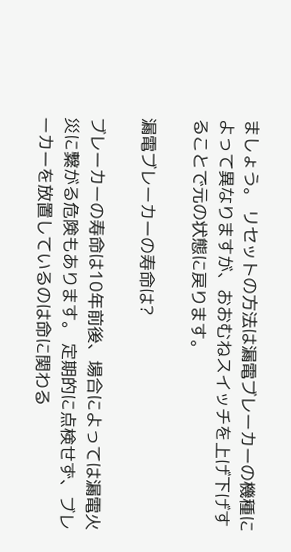ましょう。 リセットの方法は漏電ブレーカーの機種によって異なりますが、おおむねスイッチを上げ下げすることで元の状態に戻ります。

漏電ブレーカーの寿命は?

ブレーカーの寿命は10年前後、場合によっては漏電火災に繋がる危険もあります。 定期的に点検せず、ブレーカーを放置しているのは命に関わる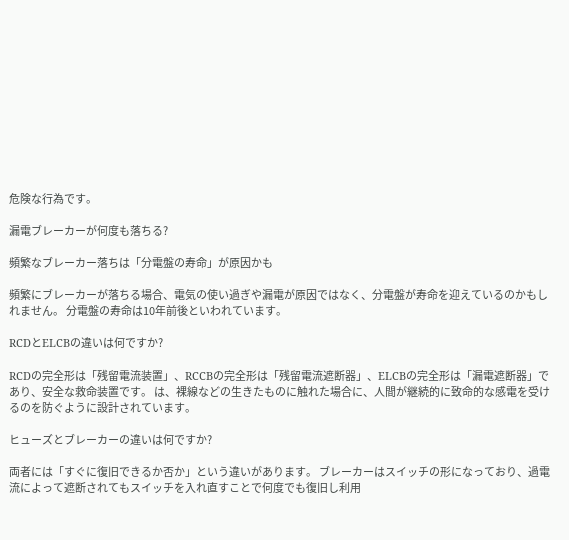危険な行為です。

漏電ブレーカーが何度も落ちる?

頻繁なブレーカー落ちは「分電盤の寿命」が原因かも

頻繁にブレーカーが落ちる場合、電気の使い過ぎや漏電が原因ではなく、分電盤が寿命を迎えているのかもしれません。 分電盤の寿命は10年前後といわれています。

RCDとELCBの違いは何ですか?

RCDの完全形は「残留電流装置」、RCCBの完全形は「残留電流遮断器」、ELCBの完全形は「漏電遮断器」であり、安全な救命装置です。 は、裸線などの生きたものに触れた場合に、人間が継続的に致命的な感電を受けるのを防ぐように設計されています。

ヒューズとブレーカーの違いは何ですか?

両者には「すぐに復旧できるか否か」という違いがあります。 ブレーカーはスイッチの形になっており、過電流によって遮断されてもスイッチを入れ直すことで何度でも復旧し利用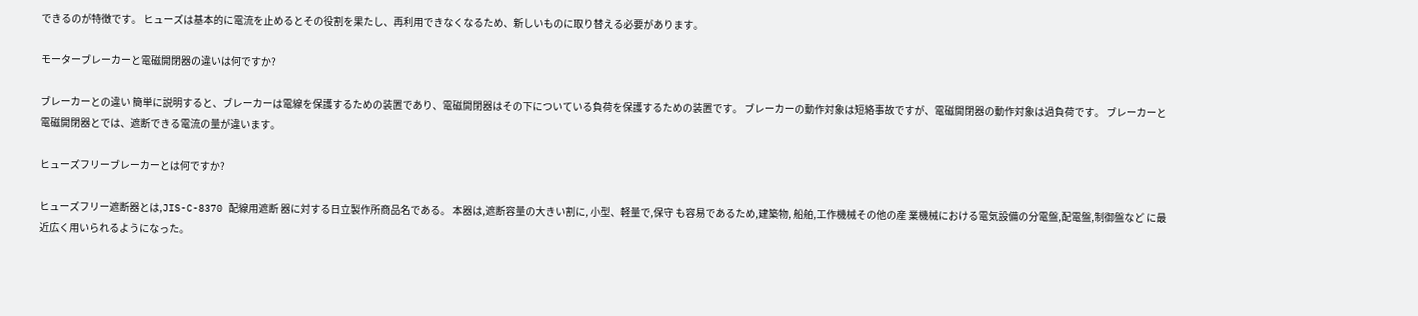できるのが特徴です。 ヒューズは基本的に電流を止めるとその役割を果たし、再利用できなくなるため、新しいものに取り替える必要があります。

モーターブレーカーと電磁開閉器の違いは何ですか?

ブレーカーとの違い 簡単に説明すると、ブレーカーは電線を保護するための装置であり、電磁開閉器はその下についている負荷を保護するための装置です。 ブレーカーの動作対象は短絡事故ですが、電磁開閉器の動作対象は過負荷です。 ブレーカーと電磁開閉器とでは、遮断できる電流の量が違います。

ヒューズフリーブレーカーとは何ですか?

ヒューズフリー遮断器とは,JIS-C-8370 配線用遮断 器に対する日立製作所商品名である。 本器は,遮断容量の大きい割に, 小型、軽量で,保守 も容易であるため,建築物, 船舶,工作機械その他の産 業機械における電気設備の分電盤,配電盤,制御盤など に最近広く用いられるようになった。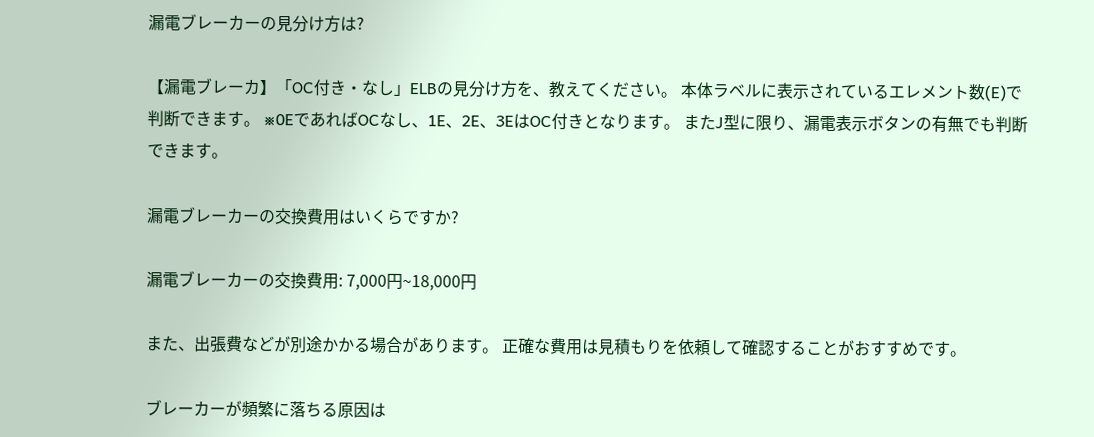漏電ブレーカーの見分け方は?

【漏電ブレーカ】「OC付き・なし」ELBの見分け方を、教えてください。 本体ラベルに表示されているエレメント数(E)で判断できます。 ※0EであればOCなし、1E、2E、3EはOC付きとなります。 またJ型に限り、漏電表示ボタンの有無でも判断できます。

漏電ブレーカーの交換費用はいくらですか?

漏電ブレーカーの交換費用: 7,000円~18,000円

また、出張費などが別途かかる場合があります。 正確な費用は見積もりを依頼して確認することがおすすめです。

ブレーカーが頻繁に落ちる原因は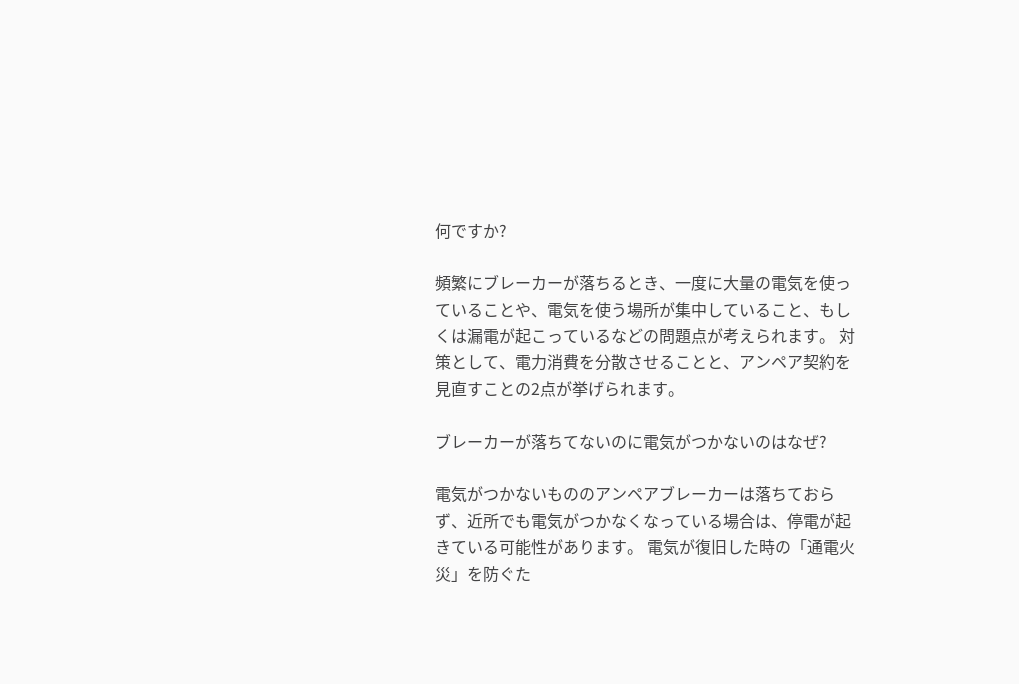何ですか?

頻繁にブレーカーが落ちるとき、一度に大量の電気を使っていることや、電気を使う場所が集中していること、もしくは漏電が起こっているなどの問題点が考えられます。 対策として、電力消費を分散させることと、アンペア契約を見直すことの2点が挙げられます。

ブレーカーが落ちてないのに電気がつかないのはなぜ?

電気がつかないもののアンペアブレーカーは落ちておらず、近所でも電気がつかなくなっている場合は、停電が起きている可能性があります。 電気が復旧した時の「通電火災」を防ぐた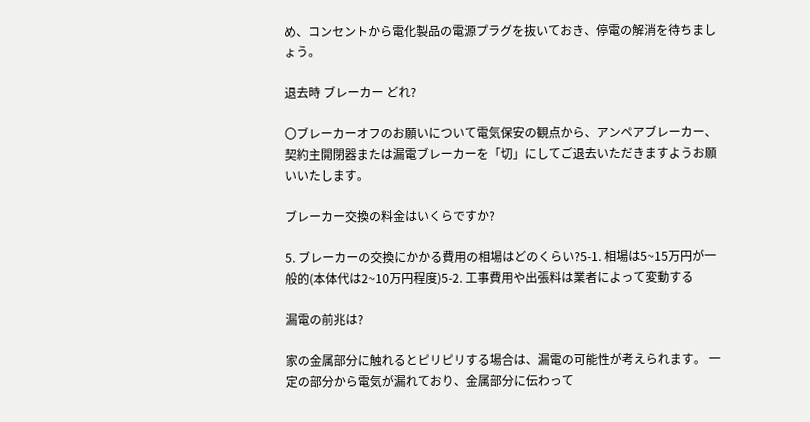め、コンセントから電化製品の電源プラグを抜いておき、停電の解消を待ちましょう。

退去時 ブレーカー どれ?

〇ブレーカーオフのお願いについて電気保安の観点から、アンペアブレーカー、契約主開閉器または漏電ブレーカーを「切」にしてご退去いただきますようお願いいたします。

ブレーカー交換の料金はいくらですか?

5. ブレーカーの交換にかかる費用の相場はどのくらい?5-1. 相場は5~15万円が一般的(本体代は2~10万円程度)5-2. 工事費用や出張料は業者によって変動する

漏電の前兆は?

家の金属部分に触れるとピリピリする場合は、漏電の可能性が考えられます。 一定の部分から電気が漏れており、金属部分に伝わって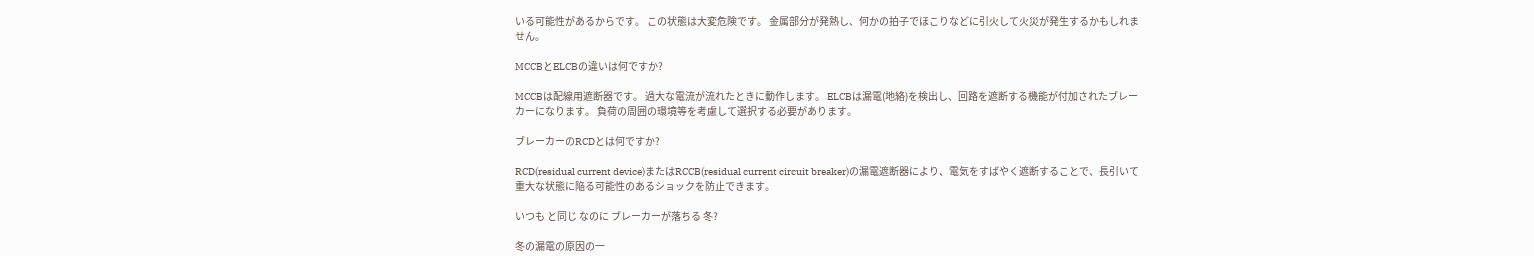いる可能性があるからです。 この状態は大変危険です。 金属部分が発熱し、何かの拍子でほこりなどに引火して火災が発生するかもしれません。

MCCBとELCBの違いは何ですか?

MCCBは配線用遮断器です。 過大な電流が流れたときに動作します。 ELCBは漏電(地絡)を検出し、回路を遮断する機能が付加されたブレーカーになります。 負荷の周囲の環境等を考慮して選択する必要があります。

ブレーカーのRCDとは何ですか?

RCD(residual current device)またはRCCB(residual current circuit breaker)の漏電遮断器により、電気をすばやく遮断することで、長引いて重大な状態に陥る可能性のあるショックを防止できます。

いつも と同じ なのに ブレーカーが落ちる 冬?

冬の漏電の原因の一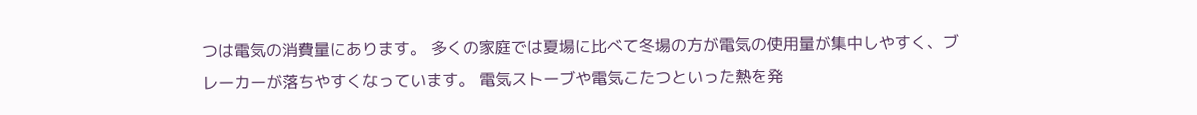つは電気の消費量にあります。 多くの家庭では夏場に比べて冬場の方が電気の使用量が集中しやすく、ブレーカーが落ちやすくなっています。 電気ストーブや電気こたつといった熱を発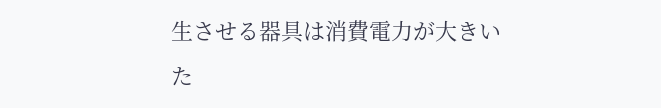生させる器具は消費電力が大きいた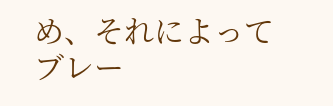め、それによってブレー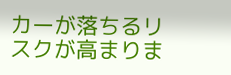カーが落ちるリスクが高まりま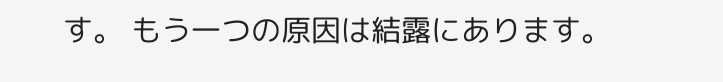す。 もう一つの原因は結露にあります。